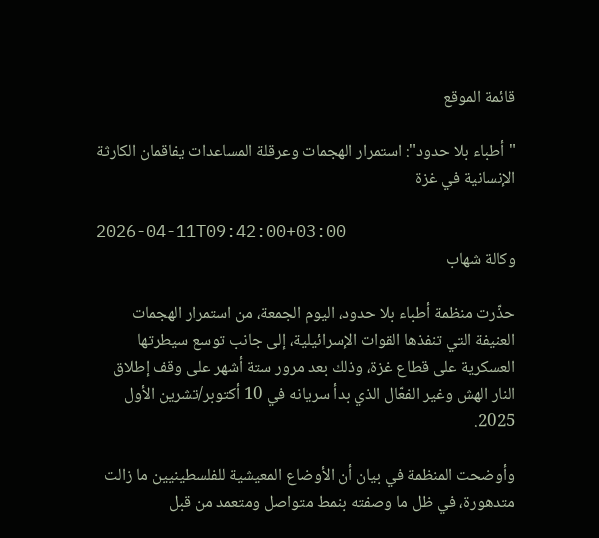قائمة الموقع

"أطباء بلا حدود": استمرار الهجمات وعرقلة المساعدات يفاقمان الكارثة الإنسانية في غزة

2026-04-11T09:42:00+03:00
وكالة شهاب

حذّرت منظمة أطباء بلا حدود، اليوم الجمعة، من استمرار الهجمات العنيفة التي تنفذها القوات الإسرائيلية، إلى جانب توسع سيطرتها العسكرية على قطاع غزة، وذلك بعد مرور ستة أشهر على وقف إطلاق النار الهش وغير الفعّال الذي بدأ سريانه في 10 أكتوبر/تشرين الأول 2025.

وأوضحت المنظمة في بيان أن الأوضاع المعيشية للفلسطينيين ما زالت متدهورة، في ظل ما وصفته بنمط متواصل ومتعمد من قبل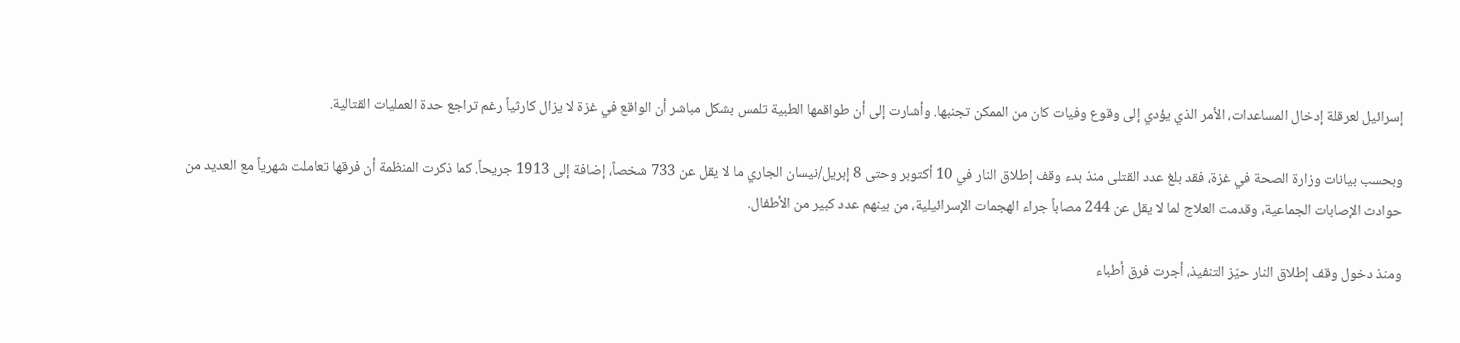إسرائيل لعرقلة إدخال المساعدات، الأمر الذي يؤدي إلى وقوع وفيات كان من الممكن تجنبها. وأشارت إلى أن طواقمها الطبية تلمس بشكل مباشر أن الواقع في غزة لا يزال كارثياً رغم تراجع حدة العمليات القتالية.

وبحسب بيانات وزارة الصحة في غزة، فقد بلغ عدد القتلى منذ بدء وقف إطلاق النار في 10 أكتوبر وحتى 8 إبريل/نيسان الجاري ما لا يقل عن 733 شخصاً، إضافة إلى 1913 جريحاً. كما ذكرت المنظمة أن فرقها تعاملت شهرياً مع العديد من حوادث الإصابات الجماعية، وقدمت العلاج لما لا يقل عن 244 مصاباً جراء الهجمات الإسرائيلية، من بينهم عدد كبير من الأطفال.

ومنذ دخول وقف إطلاق النار حيّز التنفيذ، أجرت فرق أطباء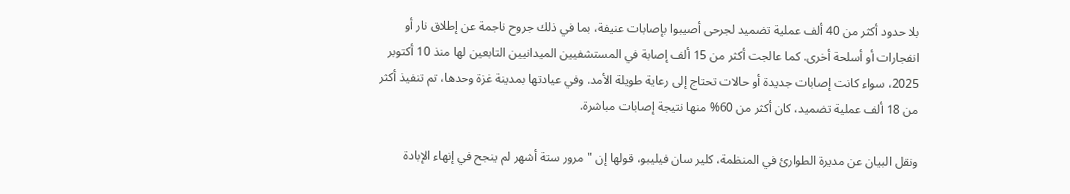بلا حدود أكثر من 40 ألف عملية تضميد لجرحى أصيبوا بإصابات عنيفة، بما في ذلك جروح ناجمة عن إطلاق نار أو انفجارات أو أسلحة أخرى. كما عالجت أكثر من 15 ألف إصابة في المستشفيين الميدانيين التابعين لها منذ 10 أكتوبر 2025، سواء كانت إصابات جديدة أو حالات تحتاج إلى رعاية طويلة الأمد. وفي عيادتها بمدينة غزة وحدها، تم تنفيذ أكثر من 18 ألف عملية تضميد، كان أكثر من 60% منها نتيجة إصابات مباشرة.

ونقل البيان عن مديرة الطوارئ في المنظمة، كلير سان فيليبو، قولها إن "مرور ستة أشهر لم ينجح في إنهاء الإبادة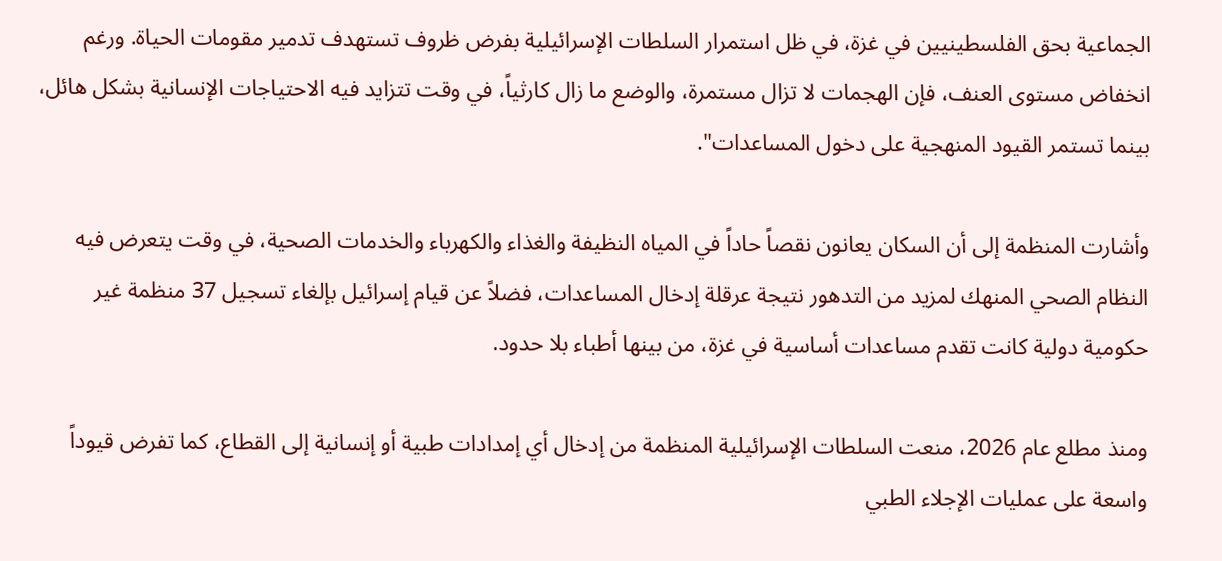الجماعية بحق الفلسطينيين في غزة، في ظل استمرار السلطات الإسرائيلية بفرض ظروف تستهدف تدمير مقومات الحياة. ورغم انخفاض مستوى العنف، فإن الهجمات لا تزال مستمرة، والوضع ما زال كارثياً، في وقت تتزايد فيه الاحتياجات الإنسانية بشكل هائل، بينما تستمر القيود المنهجية على دخول المساعدات".

وأشارت المنظمة إلى أن السكان يعانون نقصاً حاداً في المياه النظيفة والغذاء والكهرباء والخدمات الصحية، في وقت يتعرض فيه النظام الصحي المنهك لمزيد من التدهور نتيجة عرقلة إدخال المساعدات، فضلاً عن قيام إسرائيل بإلغاء تسجيل 37 منظمة غير حكومية دولية كانت تقدم مساعدات أساسية في غزة، من بينها أطباء بلا حدود.

ومنذ مطلع عام 2026، منعت السلطات الإسرائيلية المنظمة من إدخال أي إمدادات طبية أو إنسانية إلى القطاع، كما تفرض قيوداً واسعة على عمليات الإجلاء الطبي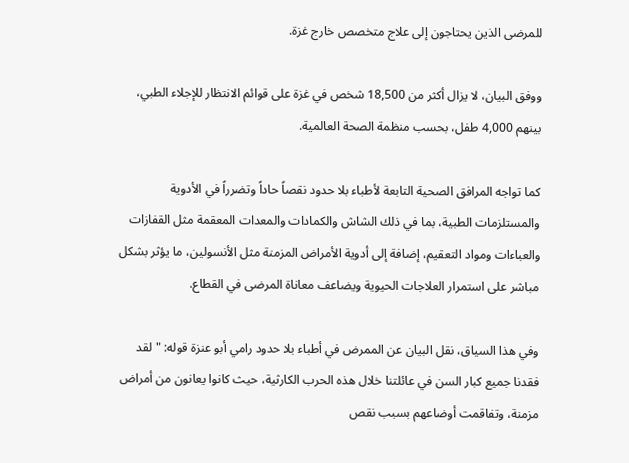للمرضى الذين يحتاجون إلى علاج متخصص خارج غزة.

ووفق البيان، لا يزال أكثر من 18,500 شخص في غزة على قوائم الانتظار للإجلاء الطبي، بينهم 4,000 طفل، بحسب منظمة الصحة العالمية.

كما تواجه المرافق الصحية التابعة لأطباء بلا حدود نقصاً حاداً وتضرراً في الأدوية والمستلزمات الطبية، بما في ذلك الشاش والكمادات والمعدات المعقمة مثل القفازات والعباءات ومواد التعقيم، إضافة إلى أدوية الأمراض المزمنة مثل الأنسولين، ما يؤثر بشكل مباشر على استمرار العلاجات الحيوية ويضاعف معاناة المرضى في القطاع.

وفي هذا السياق، نقل البيان عن الممرض في أطباء بلا حدود رامي أبو عنزة قوله: "لقد فقدنا جميع كبار السن في عائلتنا خلال هذه الحرب الكارثية، حيث كانوا يعانون من أمراض مزمنة، وتفاقمت أوضاعهم بسبب نقص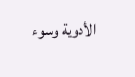الأدوية وسوء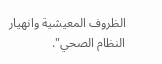الظروف المعيشية وانهيار النظام الصحي".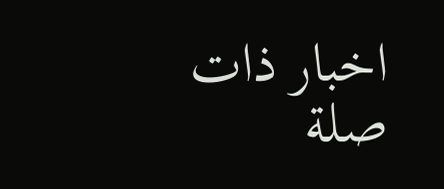اخبار ذات صلة